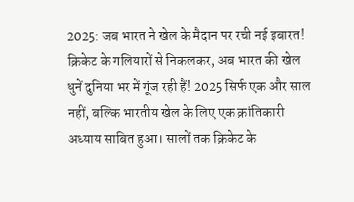2025: जब भारत ने खेल के मैदान पर रची नई इबारत!
क्रिकेट के गलियारों से निकलकर, अब भारत की खेल धुनें दुनिया भर में गूंज रही हैं! 2025 सिर्फ एक और साल नहीं, बल्कि भारतीय खेल के लिए एक क्रांतिकारी अध्याय साबित हुआ। सालों तक क्रिकेट के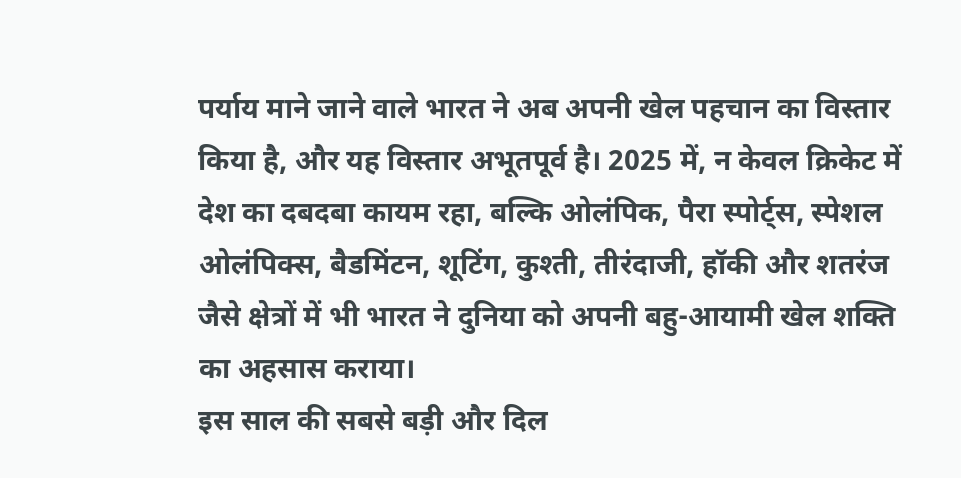पर्याय माने जाने वाले भारत ने अब अपनी खेल पहचान का विस्तार किया है, और यह विस्तार अभूतपूर्व है। 2025 में, न केवल क्रिकेट में देश का दबदबा कायम रहा, बल्कि ओलंपिक, पैरा स्पोर्ट्स, स्पेशल ओलंपिक्स, बैडमिंटन, शूटिंग, कुश्ती, तीरंदाजी, हॉकी और शतरंज जैसे क्षेत्रों में भी भारत ने दुनिया को अपनी बहु-आयामी खेल शक्ति का अहसास कराया।
इस साल की सबसे बड़ी और दिल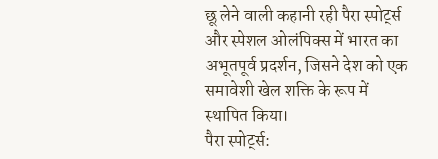छू लेने वाली कहानी रही पैरा स्पोर्ट्स और स्पेशल ओलंपिक्स में भारत का अभूतपूर्व प्रदर्शन, जिसने देश को एक समावेशी खेल शक्ति के रूप में स्थापित किया।
पैरा स्पोर्ट्स: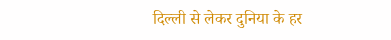दिल्ली से लेकर दुनिया के हर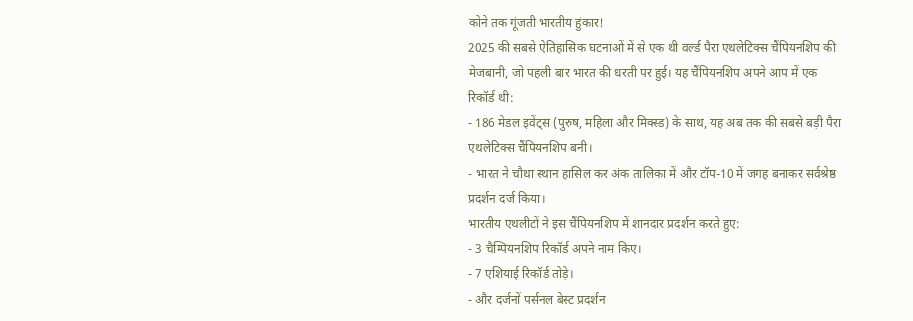कोने तक गूंजती भारतीय हुंकार!
2025 की सबसे ऐतिहासिक घटनाओं में से एक थी वर्ल्ड पैरा एथलेटिक्स चैंपियनशिप की मेजबानी, जो पहली बार भारत की धरती पर हुई। यह चैंपियनशिप अपने आप में एक रिकॉर्ड थी:
- 186 मेडल इवेंट्स (पुरुष, महिला और मिक्स्ड) के साथ, यह अब तक की सबसे बड़ी पैरा एथलेटिक्स चैंपियनशिप बनी।
- भारत ने चौथा स्थान हासिल कर अंक तालिका में और टॉप-10 में जगह बनाकर सर्वश्रेष्ठ प्रदर्शन दर्ज किया।
भारतीय एथलीटों ने इस चैंपियनशिप में शानदार प्रदर्शन करते हुए:
- 3 चैम्पियनशिप रिकॉर्ड अपने नाम किए।
- 7 एशियाई रिकॉर्ड तोड़े।
- और दर्जनों पर्सनल बेस्ट प्रदर्शन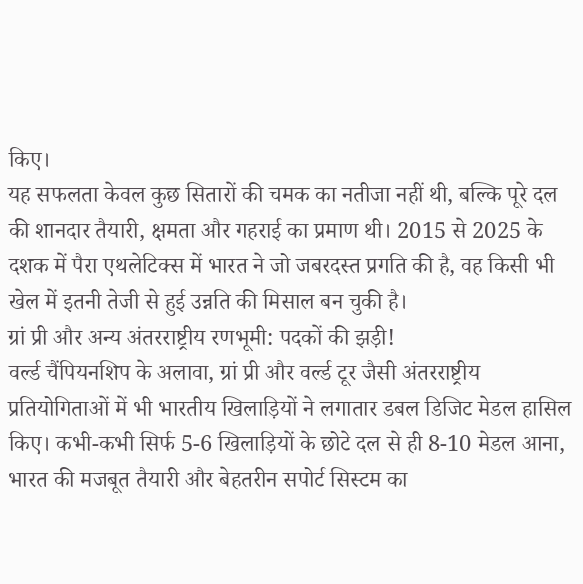किए।
यह सफलता केवल कुछ सितारों की चमक का नतीजा नहीं थी, बल्कि पूरे दल की शानदार तैयारी, क्षमता और गहराई का प्रमाण थी। 2015 से 2025 के दशक में पैरा एथलेटिक्स में भारत ने जो जबरदस्त प्रगति की है, वह किसी भी खेल में इतनी तेजी से हुई उन्नति की मिसाल बन चुकी है।
ग्रां प्री और अन्य अंतरराष्ट्रीय रणभूमी: पदकों की झड़ी!
वर्ल्ड चैंपियनशिप के अलावा, ग्रां प्री और वर्ल्ड टूर जैसी अंतरराष्ट्रीय प्रतियोगिताओं में भी भारतीय खिलाड़ियों ने लगातार डबल डिजिट मेडल हासिल किए। कभी-कभी सिर्फ 5-6 खिलाड़ियों के छोटे दल से ही 8-10 मेडल आना, भारत की मजबूत तैयारी और बेहतरीन सपोर्ट सिस्टम का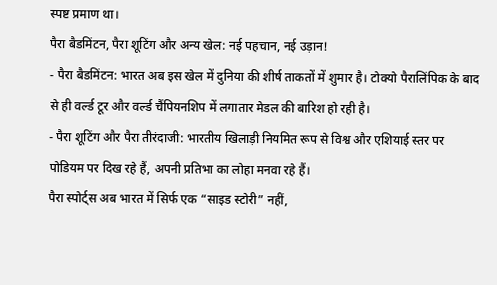स्पष्ट प्रमाण था।
पैरा बैडमिंटन, पैरा शूटिंग और अन्य खेल: नई पहचान, नई उड़ान!
- पैरा बैडमिंटन: भारत अब इस खेल में दुनिया की शीर्ष ताकतों में शुमार है। टोक्यो पैरालिंपिक के बाद से ही वर्ल्ड टूर और वर्ल्ड चैंपियनशिप में लगातार मेडल की बारिश हो रही है।
- पैरा शूटिंग और पैरा तीरंदाजी: भारतीय खिलाड़ी नियमित रूप से विश्व और एशियाई स्तर पर पोडियम पर दिख रहे हैं, अपनी प्रतिभा का लोहा मनवा रहे हैं।
पैरा स्पोर्ट्स अब भारत में सिर्फ एक “साइड स्टोरी” नहीं,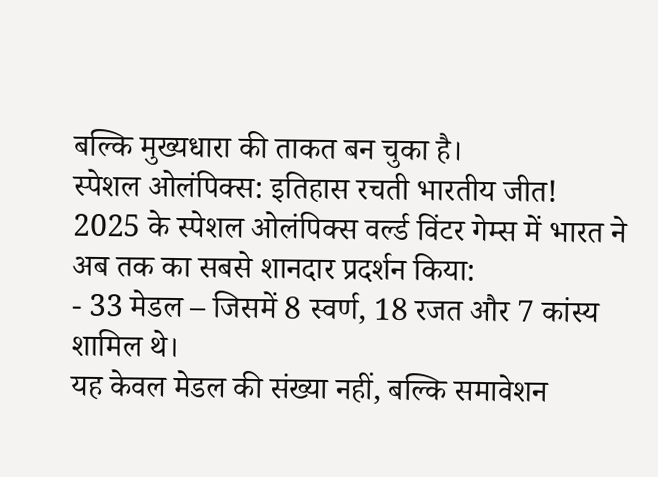बल्कि मुख्यधारा की ताकत बन चुका है।
स्पेशल ओलंपिक्स: इतिहास रचती भारतीय जीत!
2025 के स्पेशल ओलंपिक्स वर्ल्ड विंटर गेम्स में भारत ने अब तक का सबसे शानदार प्रदर्शन किया:
- 33 मेडल – जिसमें 8 स्वर्ण, 18 रजत और 7 कांस्य शामिल थे।
यह केवल मेडल की संख्या नहीं, बल्कि समावेशन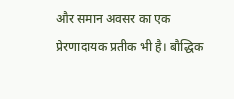और समान अवसर का एक प्रेरणादायक प्रतीक भी है। बौद्धिक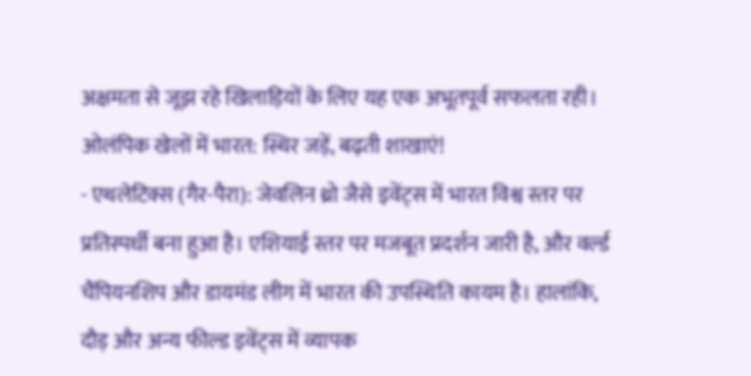अक्षमता से जूझ रहे खिलाड़ियों के लिए यह एक अभूतपूर्व सफलता रही।
ओलंपिक खेलों में भारत: स्थिर जड़ें, बढ़ती शाखाएं!
- एथलेटिक्स (गैर-पैरा): जेवलिन थ्रो जैसे इवेंट्स में भारत विश्व स्तर पर प्रतिस्पर्धी बना हुआ है। एशियाई स्तर पर मजबूत प्रदर्शन जारी है, और वर्ल्ड चैंपियनशिप और डायमंड लीग में भारत की उपस्थिति कायम है। हालांकि, दौड़ और अन्य फील्ड इवेंट्स में व्यापक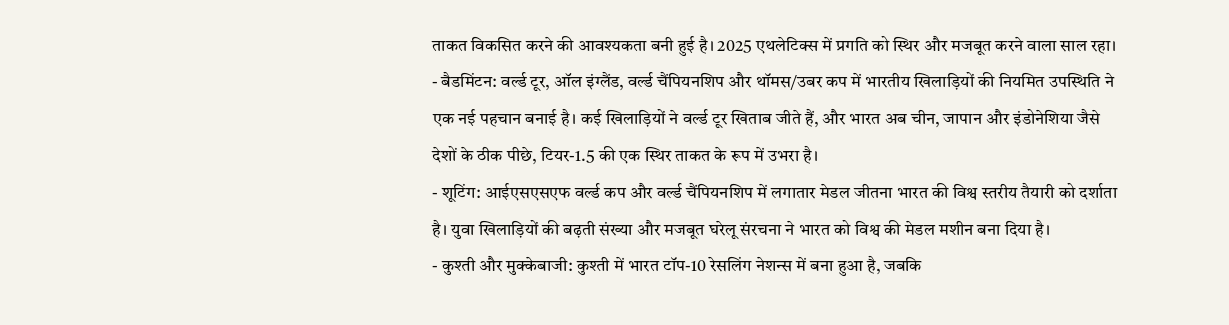ताकत विकसित करने की आवश्यकता बनी हुई है। 2025 एथलेटिक्स में प्रगति को स्थिर और मजबूत करने वाला साल रहा।
- बैडमिंटन: वर्ल्ड टूर, ऑल इंग्लैंड, वर्ल्ड चैंपियनशिप और थॉमस/उबर कप में भारतीय खिलाड़ियों की नियमित उपस्थिति ने एक नई पहचान बनाई है। कई खिलाड़ियों ने वर्ल्ड टूर खिताब जीते हैं, और भारत अब चीन, जापान और इंडोनेशिया जैसे देशों के ठीक पीछे, टियर-1.5 की एक स्थिर ताकत के रूप में उभरा है।
- शूटिंग: आईएसएसएफ वर्ल्ड कप और वर्ल्ड चैंपियनशिप में लगातार मेडल जीतना भारत की विश्व स्तरीय तैयारी को दर्शाता है। युवा खिलाड़ियों की बढ़ती संख्या और मजबूत घरेलू संरचना ने भारत को विश्व की मेडल मशीन बना दिया है।
- कुश्ती और मुक्केबाजी: कुश्ती में भारत टॉप-10 रेसलिंग नेशन्स में बना हुआ है, जबकि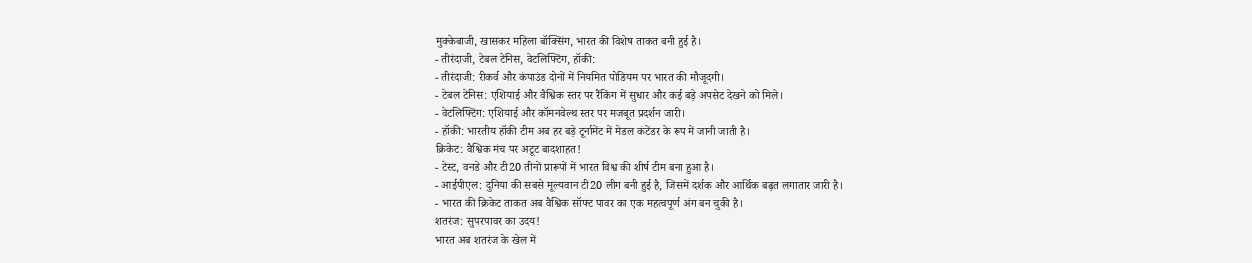मुक्केबाजी, खासकर महिला बॉक्सिंग, भारत की विशेष ताकत बनी हुई है।
- तीरंदाजी, टेबल टेनिस, वेटलिफ्टिंग, हॉकी:
- तीरंदाजी: रीकर्व और कंपाउंड दोनों में नियमित पोडियम पर भारत की मौजूदगी।
- टेबल टेनिस: एशियाई और वैश्विक स्तर पर रैंकिंग में सुधार और कई बड़े अपसेट देखने को मिले।
- वेटलिफ्टिंग: एशियाई और कॉमनवेल्थ स्तर पर मजबूत प्रदर्शन जारी।
- हॉकी: भारतीय हॉकी टीम अब हर बड़े टूर्नामेंट में मेडल कंटेंडर के रूप में जानी जाती है।
क्रिकेट: वैश्विक मंच पर अटूट बादशाहत!
- टेस्ट, वनडे और टी20 तीनों प्रारूपों में भारत विश्व की शीर्ष टीम बना हुआ है।
- आईपीएल: दुनिया की सबसे मूल्यवान टी20 लीग बनी हुई है, जिसमें दर्शक और आर्थिक बढ़त लगातार जारी है।
- भारत की क्रिकेट ताकत अब वैश्विक सॉफ्ट पावर का एक महत्वपूर्ण अंग बन चुकी है।
शतरंज: सुपरपावर का उदय!
भारत अब शतरंज के खेल में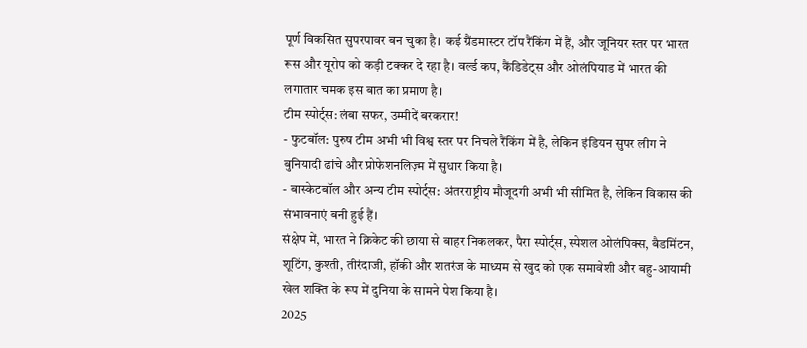पूर्ण विकसित सुपरपावर बन चुका है। कई ग्रैंडमास्टर टॉप रैंकिंग में हैं, और जूनियर स्तर पर भारत रूस और यूरोप को कड़ी टक्कर दे रहा है। वर्ल्ड कप, कैंडिडेट्स और ओलंपियाड में भारत की लगातार चमक इस बात का प्रमाण है।
टीम स्पोर्ट्स: लंबा सफर, उम्मीदें बरकरार!
- फुटबॉल: पुरुष टीम अभी भी विश्व स्तर पर निचले रैंकिंग में है, लेकिन इंडियन सुपर लीग ने बुनियादी ढांचे और प्रोफेशनलिज़्म में सुधार किया है।
- बास्केटबॉल और अन्य टीम स्पोर्ट्स: अंतरराष्ट्रीय मौजूदगी अभी भी सीमित है, लेकिन विकास की संभावनाएं बनी हुई हैं।
संक्षेप में, भारत ने क्रिकेट की छाया से बाहर निकलकर, पैरा स्पोर्ट्स, स्पेशल ओलंपिक्स, बैडमिंटन, शूटिंग, कुश्ती, तीरंदाजी, हॉकी और शतरंज के माध्यम से खुद को एक समावेशी और बहु-आयामी खेल शक्ति के रूप में दुनिया के सामने पेश किया है।
2025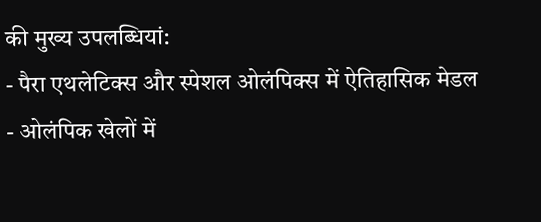की मुख्य उपलब्धियां:
- पैरा एथलेटिक्स और स्पेशल ओलंपिक्स में ऐतिहासिक मेडल
- ओलंपिक खेलों में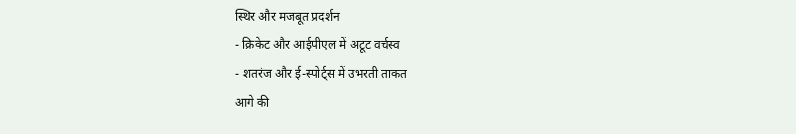स्थिर और मजबूत प्रदर्शन
- क्रिकेट और आईपीएल में अटूट वर्चस्व
- शतरंज और ई-स्पोर्ट्स में उभरती ताकत
आगे की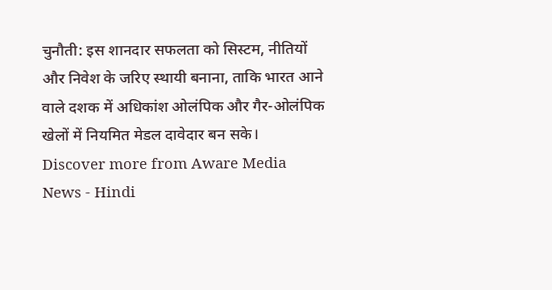चुनौती: इस शानदार सफलता को सिस्टम, नीतियों और निवेश के जरिए स्थायी बनाना, ताकि भारत आने वाले दशक में अधिकांश ओलंपिक और गैर-ओलंपिक खेलों में नियमित मेडल दावेदार बन सके।
Discover more from Aware Media News - Hindi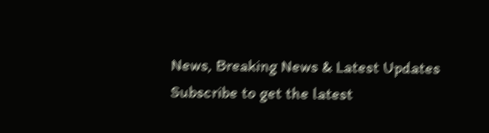News, Breaking News & Latest Updates
Subscribe to get the latest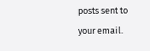posts sent to your email.